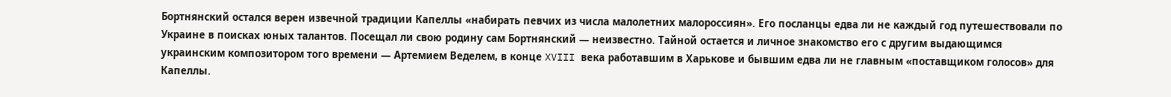Бортнянский остался верен извечной традиции Капеллы «набирать певчих из числа малолетних малороссиян». Его посланцы едва ли не каждый год путешествовали по Украине в поисках юных талантов. Посещал ли свою родину сам Бортнянский — неизвестно. Тайной остается и личное знакомство его с другим выдающимся украинским композитором того времени — Артемием Веделем, в конце XVIII века работавшим в Харькове и бывшим едва ли не главным «поставщиком голосов» для Капеллы.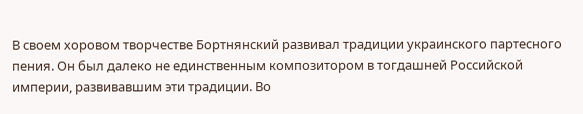В своем хоровом творчестве Бортнянский развивал традиции украинского партесного пения. Он был далеко не единственным композитором в тогдашней Российской империи, развивавшим эти традиции. Во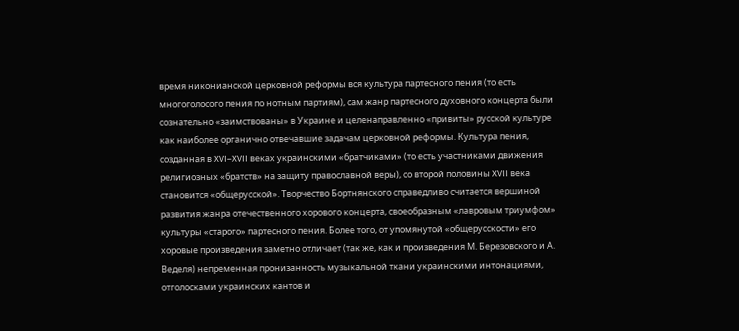время никонианской церковной реформы вся культура партесного пения (то есть многоголосого пения по нотным партиям), сам жанр партесного духовного концерта были сознательно «заимствованы» в Украине и целенаправленно «привиты» русской культуре как наиболее органично отвечавшие задачам церковной реформы. Культура пения, созданная в XVI–XVII веках украинскими «братчиками» (то есть участниками движения религиозных «братств» на защиту православной веры), со второй половины XVII века становится «общерусской». Творчество Бортнянского справедливо считается вершиной развития жанра отечественного хорового концерта, своеобразным «лавровым триумфом» культуры «старого» партесного пения. Более того, от упомянутой «общерусскости» его хоровые произведения заметно отличает (так же, как и произведения М. Березовского и А. Веделя) непременная пронизанность музыкальной ткани украинскими интонациями, отголосками украинских кантов и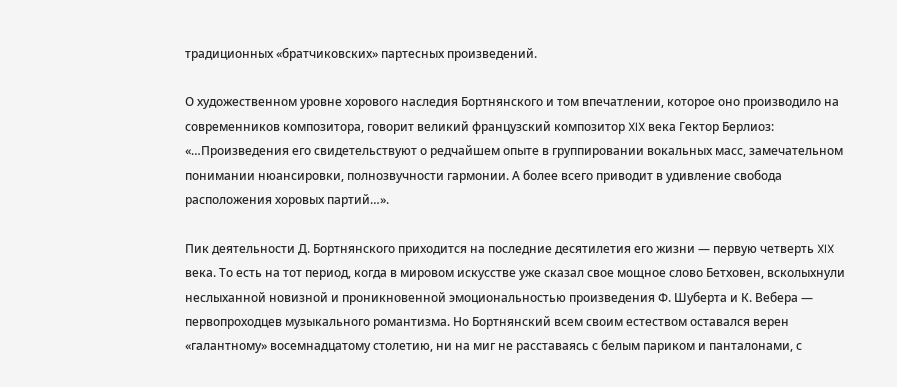традиционных «братчиковских» партесных произведений.

О художественном уровне хорового наследия Бортнянского и том впечатлении, которое оно производило на современников композитора, говорит великий французский композитор XIX века Гектор Берлиоз: «…Произведения его свидетельствуют о редчайшем опыте в группировании вокальных масс, замечательном понимании нюансировки, полнозвучности гармонии. А более всего приводит в удивление свобода расположения хоровых партий…».

Пик деятельности Д. Бортнянского приходится на последние десятилетия его жизни — первую четверть XIX века. То есть на тот период, когда в мировом искусстве уже сказал свое мощное слово Бетховен, всколыхнули неслыханной новизной и проникновенной эмоциональностью произведения Ф. Шуберта и К. Вебера — первопроходцев музыкального романтизма. Но Бортнянский всем своим естеством оставался верен «галантному» восемнадцатому столетию, ни на миг не расставаясь с белым париком и панталонами, с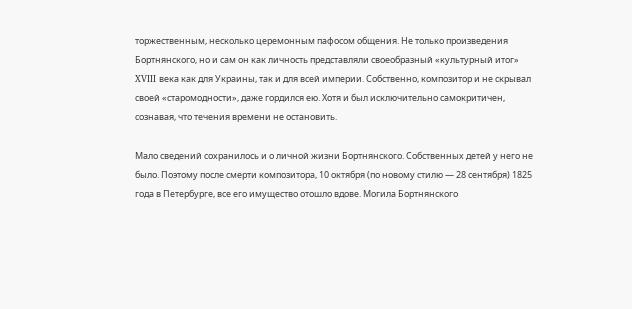торжественным, несколько церемонным пафосом общения. Не только произведения Бортнянского, но и сам он как личность представляли своеобразный «культурный итог» XVIII века как для Украины, так и для всей империи. Собственно, композитор и не скрывал своей «старомодности», даже гордился ею. Хотя и был исключительно самокритичен, сознавая, что течения времени не остановить.

Мало сведений сохранилось и о личной жизни Бортнянского. Собственных детей у него не было. Поэтому после смерти композитора, 10 октября (по новому стилю — 28 сентября) 1825 года в Петербурге, все его имущество отошло вдове. Могила Бортнянского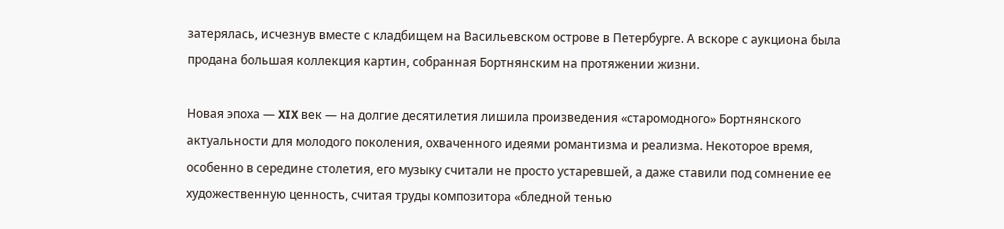затерялась, исчезнув вместе с кладбищем на Васильевском острове в Петербурге. А вскоре с аукциона была продана большая коллекция картин, собранная Бортнянским на протяжении жизни.

Новая эпоха — XIX век — на долгие десятилетия лишила произведения «старомодного» Бортнянского актуальности для молодого поколения, охваченного идеями романтизма и реализма. Некоторое время, особенно в середине столетия, его музыку считали не просто устаревшей, а даже ставили под сомнение ее художественную ценность, считая труды композитора «бледной тенью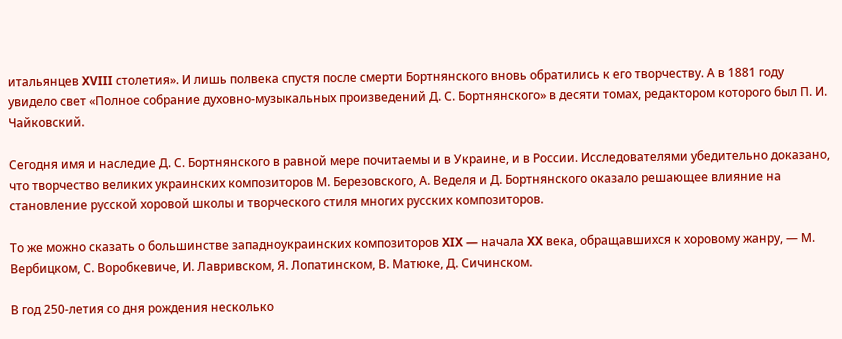итальянцев XVIII столетия». И лишь полвека спустя после смерти Бортнянского вновь обратились к его творчеству. А в 1881 году увидело свет «Полное собрание духовно-музыкальных произведений Д. С. Бортнянского» в десяти томах, редактором которого был П. И. Чайковский.

Сегодня имя и наследие Д. С. Бортнянского в равной мере почитаемы и в Украине, и в России. Исследователями убедительно доказано, что творчество великих украинских композиторов М. Березовского, А. Веделя и Д. Бортнянского оказало решающее влияние на становление русской хоровой школы и творческого стиля многих русских композиторов.

То же можно сказать о большинстве западноукраинских композиторов XIX — начала XX века, обращавшихся к хоровому жанру, — М. Вербицком, С. Воробкевиче, И. Лавривском, Я. Лопатинском, В. Матюке, Д. Сичинском.

В год 250-летия со дня рождения несколько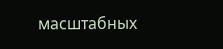масштабных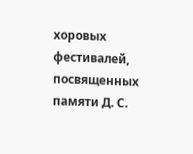хоровых фестивалей, посвященных памяти Д. С.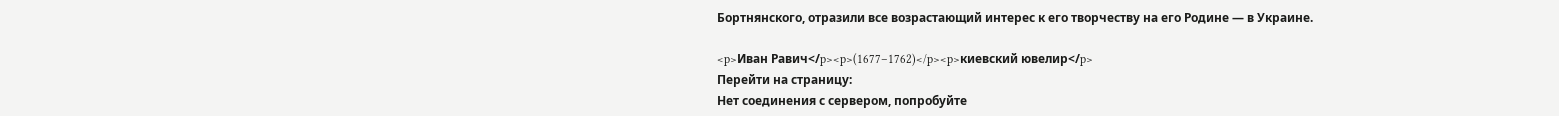Бортнянского, отразили все возрастающий интерес к его творчеству на его Родине — в Украине.

<p>Иван Равич</p><p>(1677–1762)</p><p>киевский ювелир</p>
Перейти на страницу:
Нет соединения с сервером, попробуйте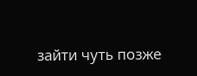зайти чуть позже